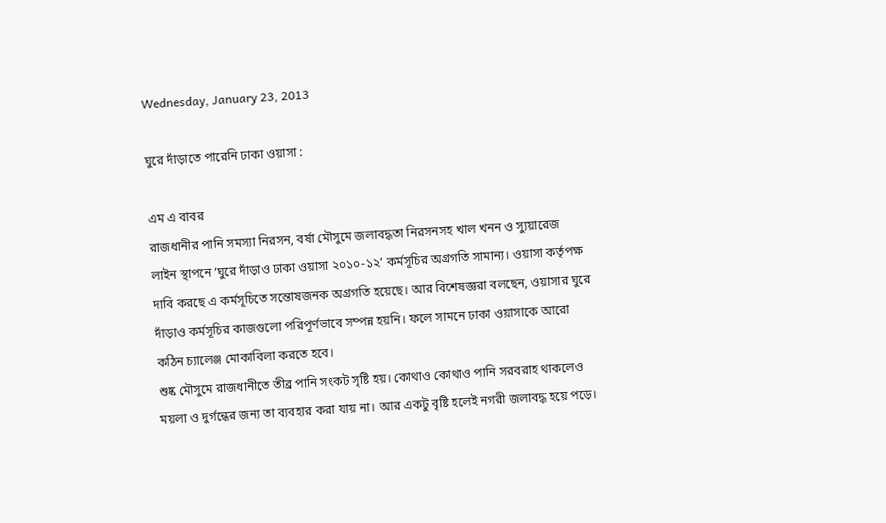Wednesday, January 23, 2013

ঘুরে দাঁড়াতে পারেনি ঢাকা ওয়াসা :

এম এ বাবর
রাজধানীর পানি সমস্যা নিরসন, বর্ষা মৌসুমে জলাবদ্ধতা নিরসনসহ খাল খনন ও স্যুয়ারেজ লাইন স্থাপনে ‘ঘুরে দাঁড়াও ঢাকা ওয়াসা ২০১০-১২’ কর্মসূচির অগ্রগতি সামান্য। ওয়াসা কর্তৃপক্ষ দাবি করছে এ কর্মসূচিতে সন্তোষজনক অগ্রগতি হয়েছে। আর বিশেষজ্ঞরা বলছেন, ওয়াসার ঘুরে দাঁড়াও কর্মসূচির কাজগুলো পরিপূর্ণভাবে সম্পন্ন হয়নি। ফলে সামনে ঢাকা ওয়াসাকে আরো কঠিন চ্যালেঞ্জ মোকাবিলা করতে হবে।
শুষ্ক মৌসুমে রাজধানীতে তীব্র পানি সংকট সৃষ্টি হয়। কোথাও কোথাও পানি সরবরাহ থাকলেও ময়লা ও দুর্গন্ধের জন্য তা ব্যবহার করা যায় না। আর একটু বৃষ্টি হলেই নগরী জলাবদ্ধ হয়ে পড়ে।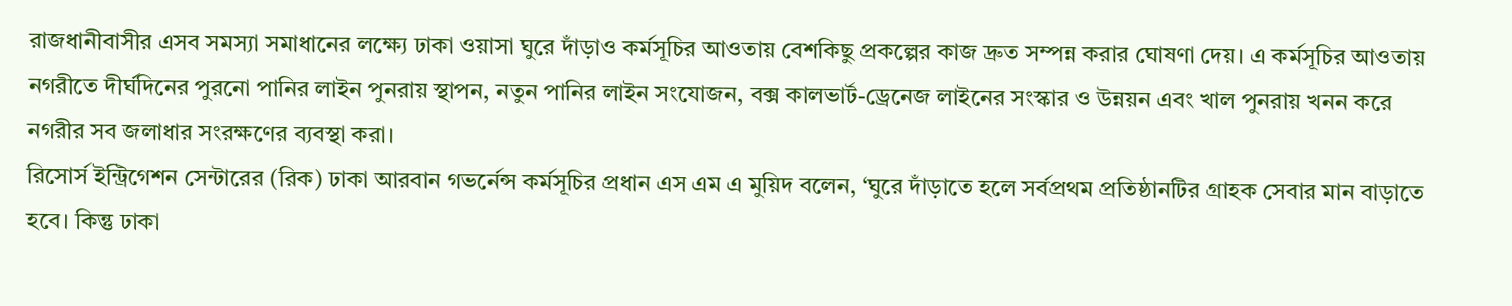রাজধানীবাসীর এসব সমস্যা সমাধানের লক্ষ্যে ঢাকা ওয়াসা ঘুরে দাঁড়াও কর্মসূচির আওতায় বেশকিছু প্রকল্পের কাজ দ্রুত সম্পন্ন করার ঘোষণা দেয়। এ কর্মসূচির আওতায় নগরীতে দীর্ঘদিনের পুরনো পানির লাইন পুনরায় স্থাপন, নতুন পানির লাইন সংযোজন, বক্স কালভার্ট-ড্রেনেজ লাইনের সংস্কার ও উন্নয়ন এবং খাল পুনরায় খনন করে নগরীর সব জলাধার সংরক্ষণের ব্যবস্থা করা।
রিসোর্স ইন্ট্রিগেশন সেন্টারের (রিক) ঢাকা আরবান গভর্নেন্স কর্মসূচির প্রধান এস এম এ মুয়িদ বলেন, ‘ঘুরে দাঁড়াতে হলে সর্বপ্রথম প্রতিষ্ঠানটির গ্রাহক সেবার মান বাড়াতে হবে। কিন্তু ঢাকা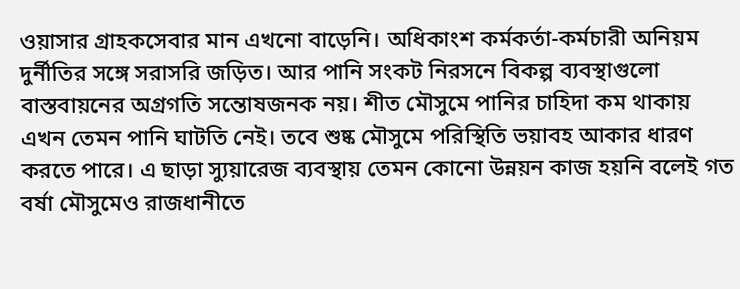ওয়াসার গ্রাহকসেবার মান এখনো বাড়েনি। অধিকাংশ কর্মকর্তা-কর্মচারী অনিয়ম দুর্নীতির সঙ্গে সরাসরি জড়িত। আর পানি সংকট নিরসনে বিকল্প ব্যবস্থাগুলো বাস্তবায়নের অগ্রগতি সন্তোষজনক নয়। শীত মৌসুমে পানির চাহিদা কম থাকায় এখন তেমন পানি ঘাটতি নেই। তবে শুষ্ক মৌসুমে পরিস্থিতি ভয়াবহ আকার ধারণ     করতে পারে। এ ছাড়া স্যুয়ারেজ ব্যবস্থায় তেমন কোনো উন্নয়ন কাজ হয়নি বলেই গত বর্ষা মৌসুমেও রাজধানীতে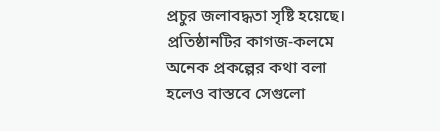প্রচুর জলাবদ্ধতা সৃষ্টি হয়েছে। প্রতিষ্ঠানটির কাগজ-কলমে অনেক প্রকল্পের কথা বলা হলেও বাস্তবে সেগুলো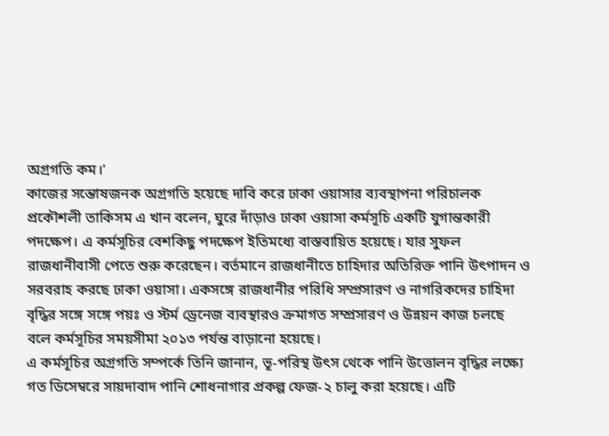অগ্রগতি কম।’
কাজের সন্তোষজনক অগ্রগতি হয়েছে দাবি করে ঢাকা ওয়াসার ব্যবস্থাপনা পরিচালক প্রকৌশলী তাকিসম এ খান বলেন, ঘুরে দাঁড়াও ঢাকা ওয়াসা কর্মসূচি একটি যুগান্তকারী পদক্ষেপ। এ কর্মসূচির বেশকিছু পদক্ষেপ ইতিমধ্যে বাস্তবায়িত হয়েছে। যার সুফল রাজধানীবাসী পেতে শুরু করেছেন। বর্তমানে রাজধানীতে চাহিদার অতিরিক্ত পানি উৎপাদন ও সরবরাহ করছে ঢাকা ওয়াসা। একসঙ্গে রাজধানীর পরিধি সম্প্রসারণ ও নাগরিকদের চাহিদা বৃদ্ধির সঙ্গে সঙ্গে পয়ঃ ও স্টর্ম ড্রেনেজ ব্যবস্থারও ক্রমাগত সম্প্রসারণ ও উন্নয়ন কাজ চলছে বলে কর্মসূচির সময়সীমা ২০১৩ পর্যন্ত বাড়ানো হয়েছে।
এ কর্মসূচির অগ্রগতি সম্পর্কে তিনি জানান, ভূ-পরিস্থ উৎস থেকে পানি উত্তোলন বৃদ্ধির লক্ষ্যে গত ডিসেম্বরে সায়দাবাদ পানি শোধনাগার প্রকল্প ফেজ-২ চালু করা হয়েছে। এটি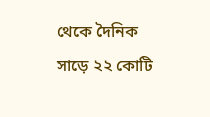থেকে দৈনিক সাড়ে ২২ কোটি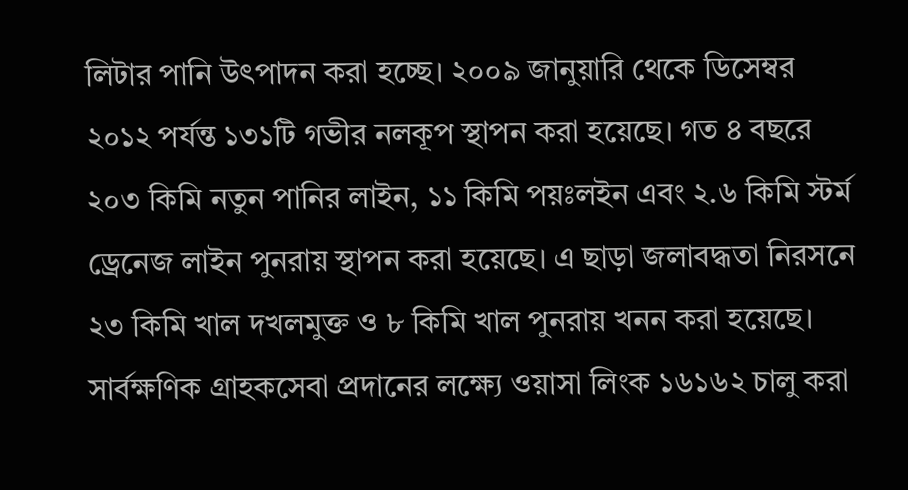লিটার পানি উৎপাদন করা হচ্ছে। ২০০৯ জানুয়ারি থেকে ডিসেম্বর ২০১২ পর্যন্ত ১৩১টি গভীর নলকূপ স্থাপন করা হয়েছে। গত ৪ বছরে ২০৩ কিমি নতুন পানির লাইন, ১১ কিমি পয়ঃলইন এবং ২.৬ কিমি স্টর্ম ড্রেনেজ লাইন পুনরায় স্থাপন করা হয়েছে। এ ছাড়া জলাবদ্ধতা নিরসনে ২৩ কিমি খাল দখলমুক্ত ও ৮ কিমি খাল পুনরায় খনন করা হয়েছে। সার্বক্ষণিক গ্রাহকসেবা প্রদানের লক্ষ্যে ওয়াসা লিংক ১৬১৬২ চালু করা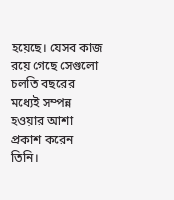হয়েছে। যেসব কাজ রয়ে গেছে সেগুলো চলতি বছরের মধ্যেই সম্পন্ন হওয়ার আশা প্রকাশ করেন তিনি।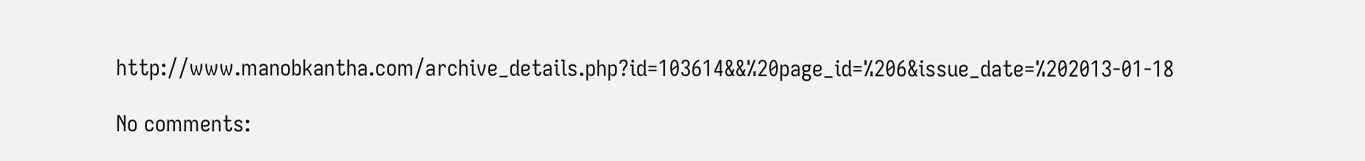http://www.manobkantha.com/archive_details.php?id=103614&&%20page_id=%206&issue_date=%202013-01-18

No comments: